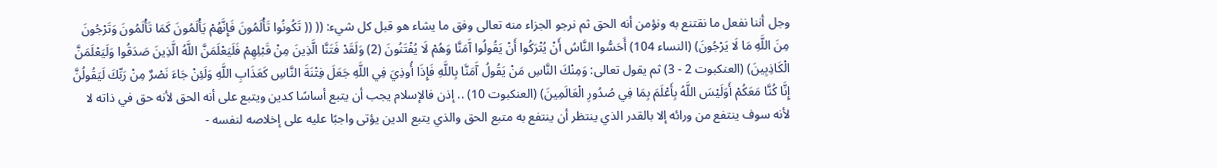وجل أننا نفعل ما نقتنع به ونؤمن أنه الحق ثم نرجو الجزاء منه تعالى وفق ما يشاء هو قبل كل شيء: (( (( تَكُونُوا تَأْلَمُونَ فَإِنَّهُمْ يَأْلَمُونَ كَمَا تَأْلَمُونَ وَتَرْجُونَ مِنَ اللَّهِ مَا لَا يَرْجُونَ) (النساء 104) أَحَسُّوا النَّاسُ أَنْ يُتْرَكُوا أَنْ يَقُولُوا آَمَنَّا وَهُمْ لَا يُفْتَنُونَ (2) وَلَقَدْ فَتَنَّا الَّذِينَ مِنْ قَبْلِهِمْ فَلَيَعْلَمَنَّ اللَّهُ الَّذِينَ صَدَقُوا وَلَيَعْلَمَنَّ الْكَاذِبِينَ) (العنكبوت 2 - 3) ثم يقول تعالى: وَمِنْكَ النَّاسِ مَنْ يَقُولُ آَمَنَّا بِاللَّهِ فَإِذَا أُوذِيَ فِي اللَّهِ جَعَلَ فِتْنَةَ النَّاسِ كَعَذَابِ اللَّهِ وَلَئِنْ جَاءَ نَصْرٌ مِنْ رَبِّكَ لَيَقُولُنَّ إِنَّا كُنَّا مَعَكُمْ أَوَلَيْسَ اللَّهُ بِأَعْلَمَ بِمَا فِي صُدُورِ الْعَالَمِينَ) (العنكبوت 10) .. إذن فالإسلام يجب أن يتبع أساسًا كدين ويتبع على أنه الحق لأنه حق في ذاته لا لأنه سوف ينتفع من ورائه إلا بالقدر الذي ينتظر أن ينتفع به متبع الحق والذي يتبع الدين يؤتى واجبًا عليه على إخلاصه لنفسه -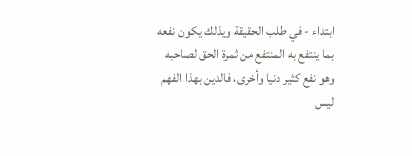ابتداء - في طلب الحقيقة ويذلك يكون نفعه بما ينتفع به المنتفع من ثمرة الحق لصاحبه وهو نفع كثير دنيا وأخرى، فالدين بهذا الفهم ليس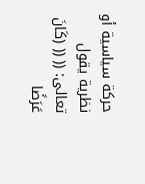حركة سياسية أو نظرية يقول تعالى: (( (( (كَانَ عَرَضًا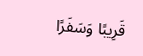قَرِيبًا وَسَفَرًا